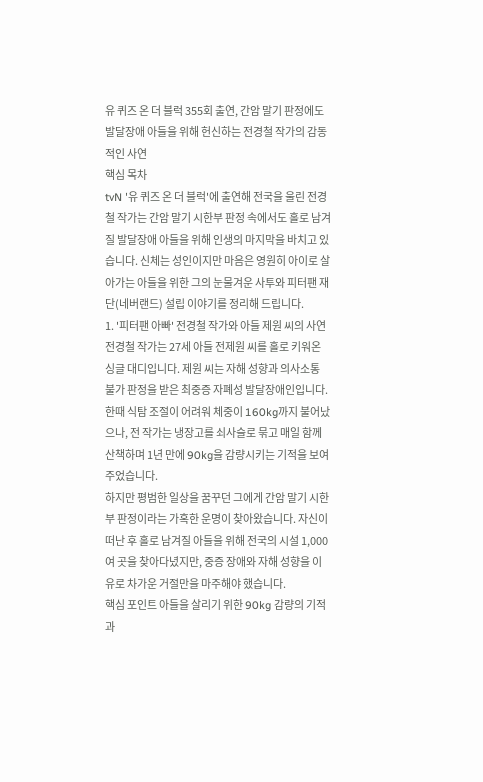유 퀴즈 온 더 블럭 355회 출연, 간암 말기 판정에도 발달장애 아들을 위해 헌신하는 전경철 작가의 감동적인 사연
핵심 목차
tvN '유 퀴즈 온 더 블럭'에 출연해 전국을 울린 전경철 작가는 간암 말기 시한부 판정 속에서도 홀로 남겨질 발달장애 아들을 위해 인생의 마지막을 바치고 있습니다. 신체는 성인이지만 마음은 영원히 아이로 살아가는 아들을 위한 그의 눈물겨운 사투와 피터팬 재단(네버랜드) 설립 이야기를 정리해 드립니다.
1. '피터팬 아빠' 전경철 작가와 아들 제원 씨의 사연
전경철 작가는 27세 아들 전제원 씨를 홀로 키워온 싱글 대디입니다. 제원 씨는 자해 성향과 의사소통 불가 판정을 받은 최중증 자폐성 발달장애인입니다. 한때 식탐 조절이 어려워 체중이 160kg까지 불어났으나, 전 작가는 냉장고를 쇠사슬로 묶고 매일 함께 산책하며 1년 만에 90kg을 감량시키는 기적을 보여주었습니다.
하지만 평범한 일상을 꿈꾸던 그에게 간암 말기 시한부 판정이라는 가혹한 운명이 찾아왔습니다. 자신이 떠난 후 홀로 남겨질 아들을 위해 전국의 시설 1,000여 곳을 찾아다녔지만, 중증 장애와 자해 성향을 이유로 차가운 거절만을 마주해야 했습니다.
핵심 포인트 아들을 살리기 위한 90kg 감량의 기적과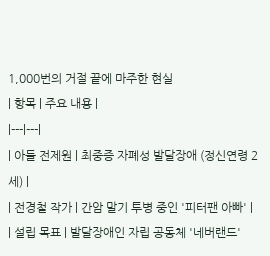1,000번의 거절 끝에 마주한 현실
| 항목 | 주요 내용 |
|---|---|
| 아들 전제원 | 최중증 자폐성 발달장애 (정신연령 2세) |
| 전경철 작가 | 간암 말기 투병 중인 '피터팬 아빠' |
| 설립 목표 | 발달장애인 자립 공동체 '네버랜드'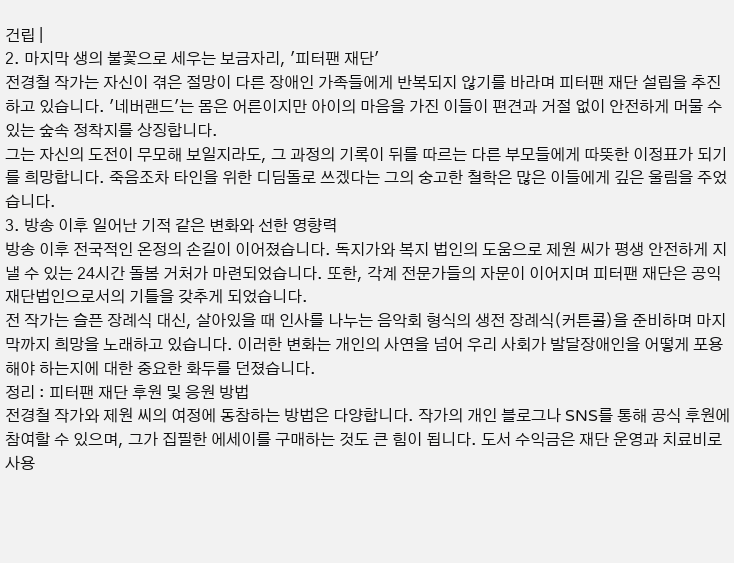건립 |
2. 마지막 생의 불꽃으로 세우는 보금자리, '피터팬 재단'
전경철 작가는 자신이 겪은 절망이 다른 장애인 가족들에게 반복되지 않기를 바라며 피터팬 재단 설립을 추진하고 있습니다. '네버랜드'는 몸은 어른이지만 아이의 마음을 가진 이들이 편견과 거절 없이 안전하게 머물 수 있는 숲속 정착지를 상징합니다.
그는 자신의 도전이 무모해 보일지라도, 그 과정의 기록이 뒤를 따르는 다른 부모들에게 따뜻한 이정표가 되기를 희망합니다. 죽음조차 타인을 위한 디딤돌로 쓰겠다는 그의 숭고한 철학은 많은 이들에게 깊은 울림을 주었습니다.
3. 방송 이후 일어난 기적 같은 변화와 선한 영향력
방송 이후 전국적인 온정의 손길이 이어졌습니다. 독지가와 복지 법인의 도움으로 제원 씨가 평생 안전하게 지낼 수 있는 24시간 돌봄 거처가 마련되었습니다. 또한, 각계 전문가들의 자문이 이어지며 피터팬 재단은 공익 재단법인으로서의 기틀을 갖추게 되었습니다.
전 작가는 슬픈 장례식 대신, 살아있을 때 인사를 나누는 음악회 형식의 생전 장례식(커튼콜)을 준비하며 마지막까지 희망을 노래하고 있습니다. 이러한 변화는 개인의 사연을 넘어 우리 사회가 발달장애인을 어떻게 포용해야 하는지에 대한 중요한 화두를 던졌습니다.
정리 : 피터팬 재단 후원 및 응원 방법
전경철 작가와 제원 씨의 여정에 동참하는 방법은 다양합니다. 작가의 개인 블로그나 SNS를 통해 공식 후원에 참여할 수 있으며, 그가 집필한 에세이를 구매하는 것도 큰 힘이 됩니다. 도서 수익금은 재단 운영과 치료비로 사용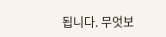됩니다. 무엇보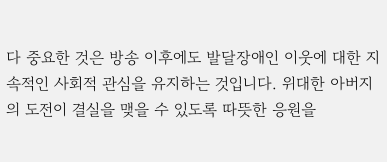다 중요한 것은 방송 이후에도 발달장애인 이웃에 대한 지속적인 사회적 관심을 유지하는 것입니다. 위대한 아버지의 도전이 결실을 맺을 수 있도록 따뜻한 응원을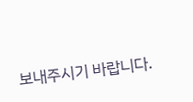보내주시기 바랍니다.